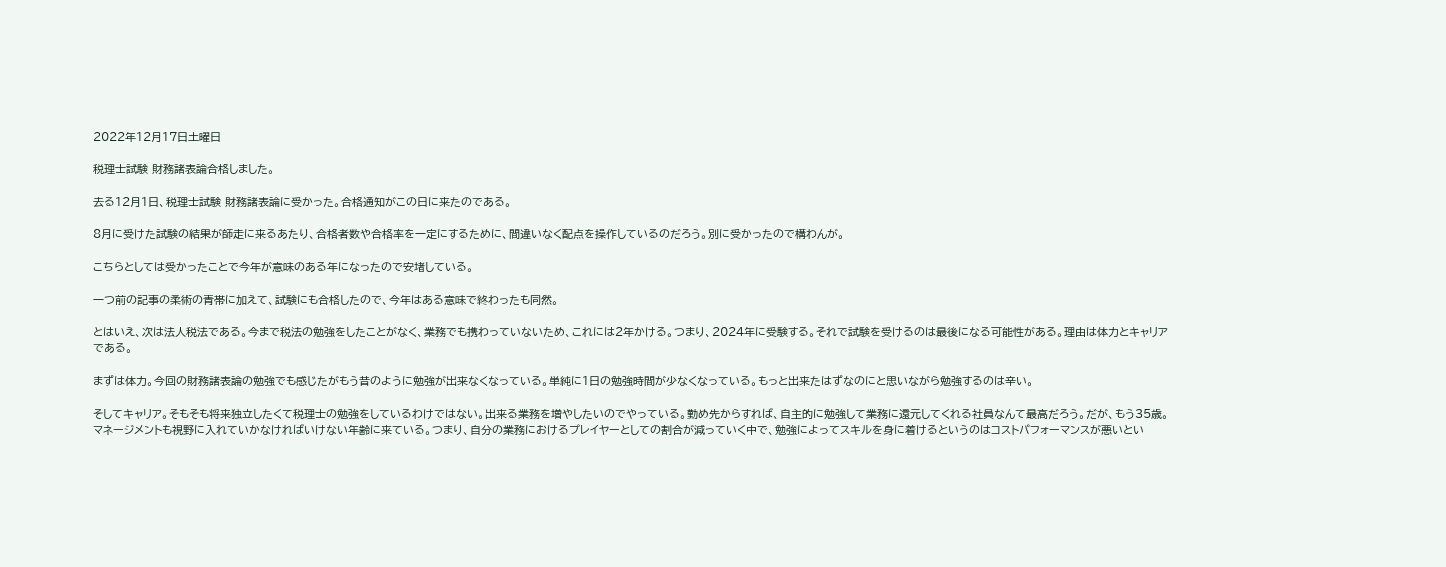2022年12月17日土曜日

税理士試験 財務諸表論合格しました。

去る12月1日、税理士試験 財務諸表論に受かった。合格通知がこの日に来たのである。

8月に受けた試験の結果が師走に来るあたり、合格者数や合格率を一定にするために、間違いなく配点を操作しているのだろう。別に受かったので構わんが。

こちらとしては受かったことで今年が意味のある年になったので安堵している。

一つ前の記事の柔術の青帯に加えて、試験にも合格したので、今年はある意味で終わったも同然。

とはいえ、次は法人税法である。今まで税法の勉強をしたことがなく、業務でも携わっていないため、これには2年かける。つまり、2024年に受験する。それで試験を受けるのは最後になる可能性がある。理由は体力とキャリアである。

まずは体力。今回の財務諸表論の勉強でも感じたがもう昔のように勉強が出来なくなっている。単純に1日の勉強時間が少なくなっている。もっと出来たはずなのにと思いながら勉強するのは辛い。

そしてキャリア。そもそも将来独立したくて税理士の勉強をしているわけではない。出来る業務を増やしたいのでやっている。勤め先からすれば、自主的に勉強して業務に還元してくれる社員なんて最高だろう。だが、もう35歳。マネージメントも視野に入れていかなければいけない年齢に来ている。つまり、自分の業務におけるプレイヤーとしての割合が減っていく中で、勉強によってスキルを身に着けるというのはコストパフォーマンスが悪いとい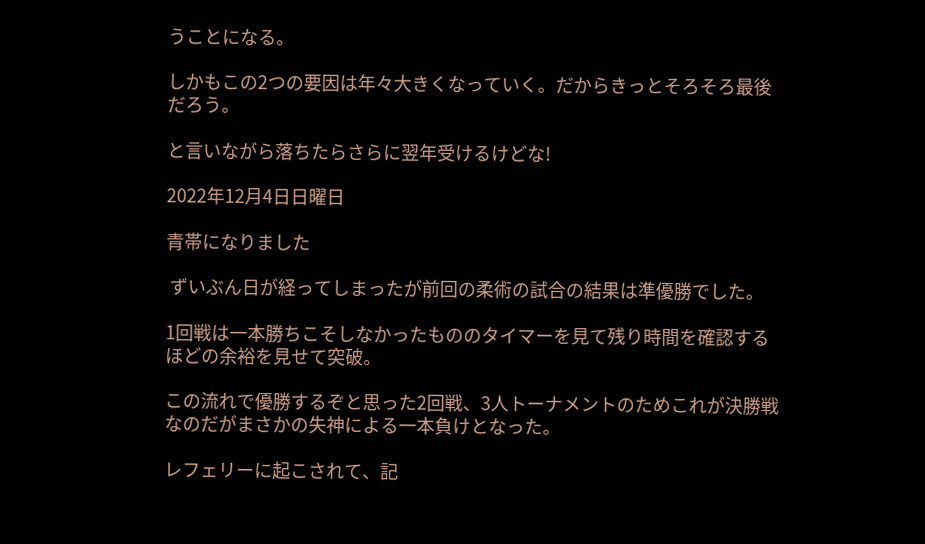うことになる。

しかもこの2つの要因は年々大きくなっていく。だからきっとそろそろ最後だろう。

と言いながら落ちたらさらに翌年受けるけどな!

2022年12月4日日曜日

青帯になりました

 ずいぶん日が経ってしまったが前回の柔術の試合の結果は準優勝でした。

1回戦は一本勝ちこそしなかったもののタイマーを見て残り時間を確認するほどの余裕を見せて突破。

この流れで優勝するぞと思った2回戦、3人トーナメントのためこれが決勝戦なのだがまさかの失神による一本負けとなった。

レフェリーに起こされて、記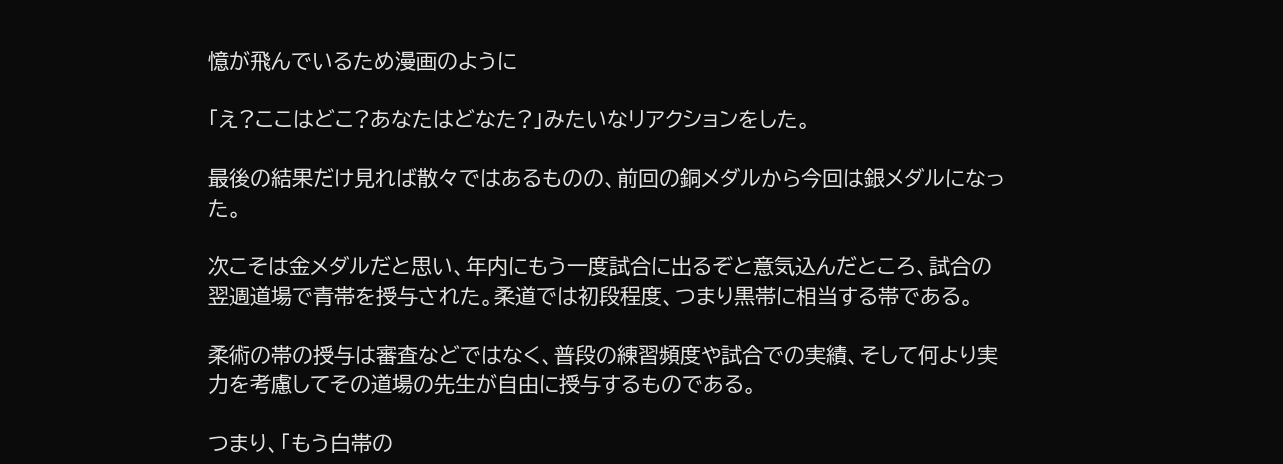憶が飛んでいるため漫画のように

「え?ここはどこ?あなたはどなた?」みたいなリアクションをした。

最後の結果だけ見れば散々ではあるものの、前回の銅メダルから今回は銀メダルになった。

次こそは金メダルだと思い、年内にもう一度試合に出るぞと意気込んだところ、試合の翌週道場で青帯を授与された。柔道では初段程度、つまり黒帯に相当する帯である。

柔術の帯の授与は審査などではなく、普段の練習頻度や試合での実績、そして何より実力を考慮してその道場の先生が自由に授与するものである。

つまり、「もう白帯の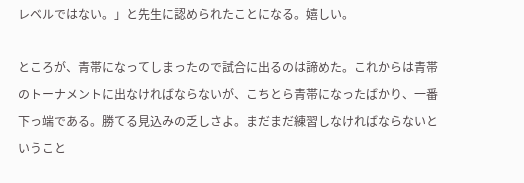レベルではない。」と先生に認められたことになる。嬉しい。

ところが、青帯になってしまったので試合に出るのは諦めた。これからは青帯のトーナメントに出なければならないが、こちとら青帯になったばかり、一番下っ端である。勝てる見込みの乏しさよ。まだまだ練習しなければならないということ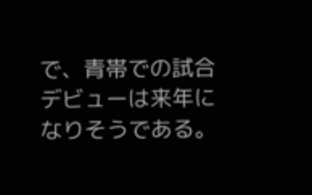で、青帯での試合デビューは来年になりそうである。